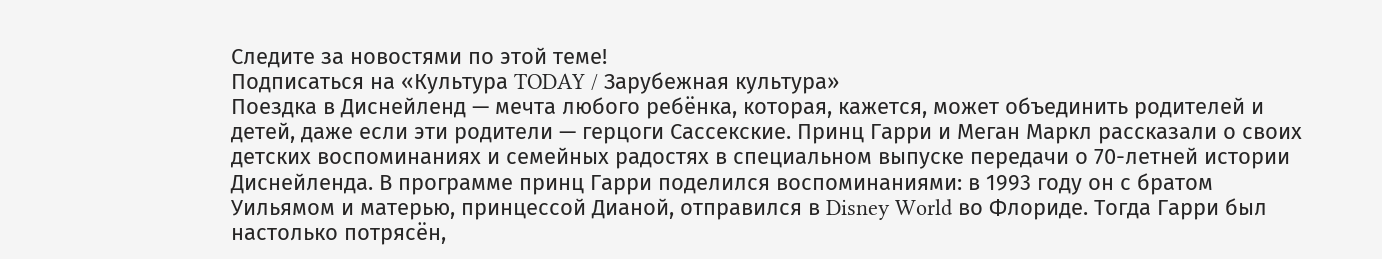Следите за новостями по этой теме!
Подписаться на «Культура TODAY / Зарубежная культура»
Поездка в Диснейленд — мечта любого ребёнка, которая, кажется, может объединить родителей и детей, даже если эти родители — герцоги Сассекские. Принц Гарри и Меган Маркл рассказали о своих детских воспоминаниях и семейных радостях в специальном выпуске передачи о 70-летней истории Диснейленда. В программе принц Гарри поделился воспоминаниями: в 1993 году он с братом Уильямом и матерью, принцессой Дианой, отправился в Disney World во Флориде. Тогда Гарри был настолько потрясён,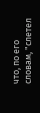что, по его словам, "слетел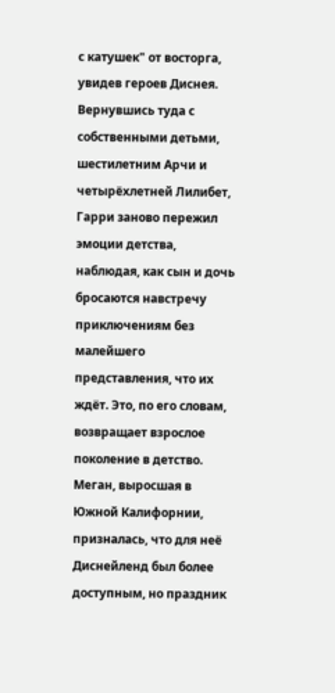с катушек" от восторга, увидев героев Диснея.
Вернувшись туда с собственными детьми, шестилетним Арчи и четырёхлетней Лилибет, Гарри заново пережил эмоции детства, наблюдая, как сын и дочь бросаются навстречу приключениям без малейшего представления, что их ждёт. Это, по его словам, возвращает взрослое поколение в детство. Меган, выросшая в Южной Калифорнии, призналась, что для неё Диснейленд был более доступным, но праздник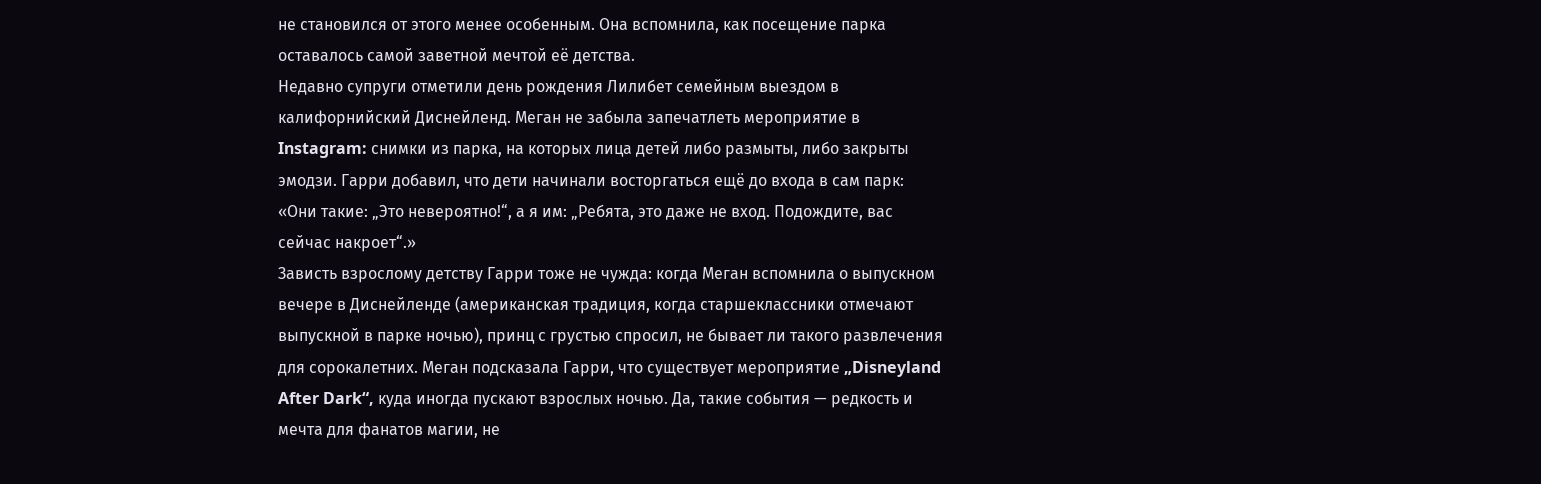не становился от этого менее особенным. Она вспомнила, как посещение парка оставалось самой заветной мечтой её детства.
Недавно супруги отметили день рождения Лилибет семейным выездом в калифорнийский Диснейленд. Меган не забыла запечатлеть мероприятие в Instagram: снимки из парка, на которых лица детей либо размыты, либо закрыты эмодзи. Гарри добавил, что дети начинали восторгаться ещё до входа в сам парк: «Они такие: „Это невероятно!“, а я им: „Ребята, это даже не вход. Подождите, вас сейчас накроет“.»
Зависть взрослому детству Гарри тоже не чужда: когда Меган вспомнила о выпускном вечере в Диснейленде (американская традиция, когда старшеклассники отмечают выпускной в парке ночью), принц с грустью спросил, не бывает ли такого развлечения для сорокалетних. Меган подсказала Гарри, что существует мероприятие „Disneyland After Dark“, куда иногда пускают взрослых ночью. Да, такие события — редкость и мечта для фанатов магии, не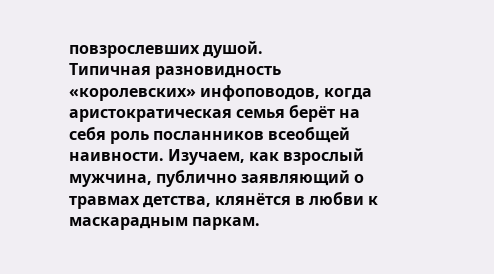повзрослевших душой.
Типичная разновидность «королевских» инфоповодов, когда аристократическая семья берёт на себя роль посланников всеобщей наивности. Изучаем, как взрослый мужчина, публично заявляющий о травмах детства, клянётся в любви к маскарадным паркам.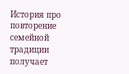История про повторение семейной традиции получает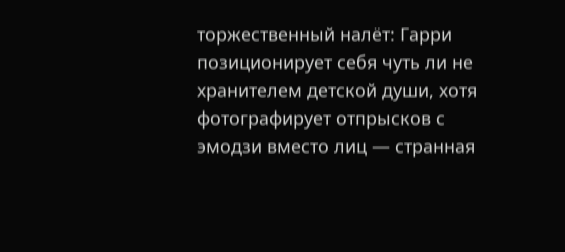торжественный налёт: Гарри позиционирует себя чуть ли не хранителем детской души, хотя фотографирует отпрысков с эмодзи вместо лиц — странная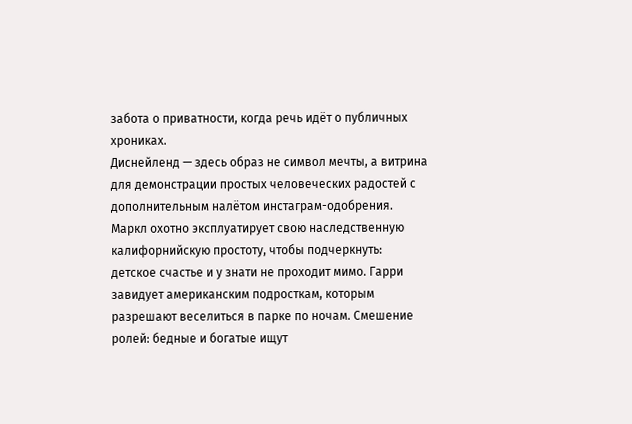забота о приватности, когда речь идёт о публичных хрониках.
Диснейленд — здесь образ не символ мечты, а витрина для демонстрации простых человеческих радостей с дополнительным налётом инстаграм-одобрения. Маркл охотно эксплуатирует свою наследственную калифорнийскую простоту, чтобы подчеркнуть: детское счастье и у знати не проходит мимо. Гарри завидует американским подросткам, которым разрешают веселиться в парке по ночам. Смешение ролей: бедные и богатые ищут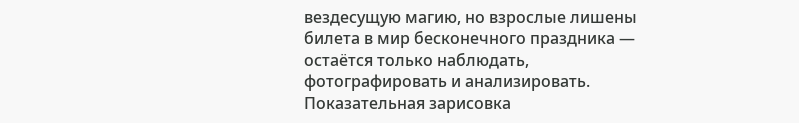вездесущую магию, но взрослые лишены билета в мир бесконечного праздника — остаётся только наблюдать, фотографировать и анализировать.
Показательная зарисовка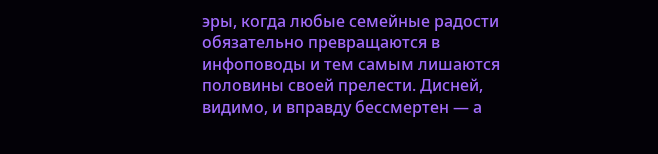эры, когда любые семейные радости обязательно превращаются в инфоповоды и тем самым лишаются половины своей прелести. Дисней, видимо, и вправду бессмертен — а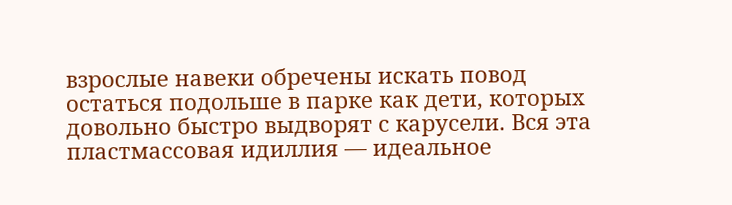взрослые навеки обречены искать повод остаться подольше в парке как дети, которых довольно быстро выдворят с карусели. Вся эта пластмассовая идиллия — идеальное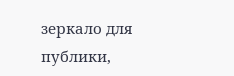зеркало для публики,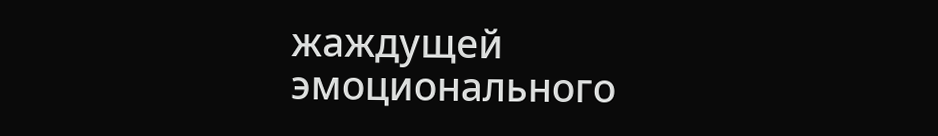жаждущей эмоционального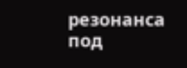резонанса под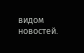видом новостей.